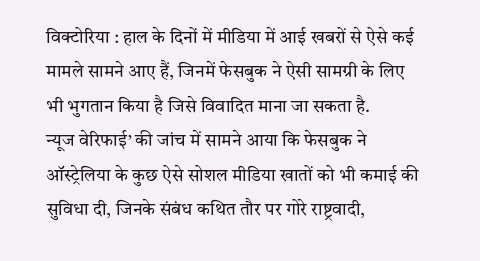विक्टोरिया : हाल के दिनों में मीडिया में आई खबरों से ऐसे कई मामले सामने आए हैं, जिनमें फेसबुक ने ऐसी सामग्री के लिए भी भुगतान किया है जिसे विवादित माना जा सकता है.
न्यूज वेरिफाई’ की जांच में सामने आया कि फेसबुक ने ऑस्ट्रेलिया के कुछ ऐसे सोशल मीडिया खातों को भी कमाई की सुविधा दी, जिनके संबंध कथित तौर पर गोरे राष्ट्रवादी,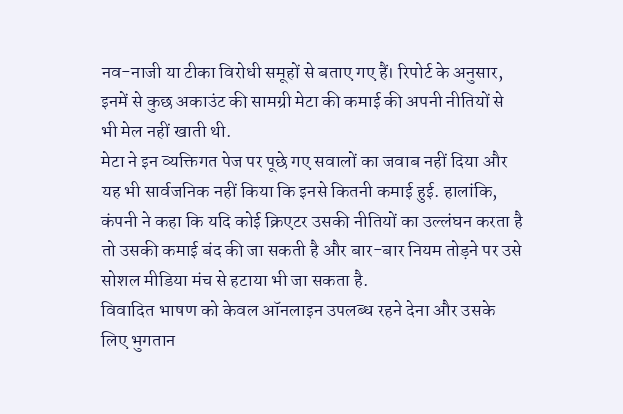नव-नाजी या टीका विरोधी समूहों से बताए गए हैं। रिपोर्ट के अनुसार, इनमें से कुछ अकाउंट की सामग्री मेटा की कमाई की अपनी नीतियों से भी मेल नहीं खाती थी.
मेटा ने इन व्यक्तिगत पेज पर पूछे गए सवालों का जवाब नहीं दिया और यह भी सार्वजनिक नहीं किया कि इनसे कितनी कमाई हुई. हालांकि, कंपनी ने कहा कि यदि कोई क्रिएटर उसकी नीतियों का उल्लंघन करता है तो उसकी कमाई बंद की जा सकती है और बार-बार नियम तोड़ने पर उसे सोशल मीडिया मंच से हटाया भी जा सकता है.
विवादित भाषण को केवल ऑनलाइन उपलब्ध रहने देना और उसके लिए भुगतान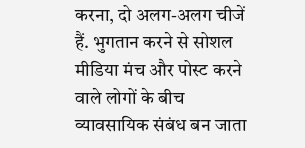करना, दो अलग-अलग चीजें हैं. भुगतान करने से सोशल मीडिया मंच और पोस्ट करने वाले लोगों के बीच व्यावसायिक संबंध बन जाता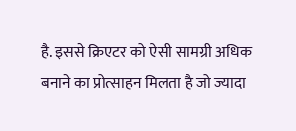है. इससे क्रिएटर को ऐसी सामग्री अधिक बनाने का प्रोत्साहन मिलता है जो ज्यादा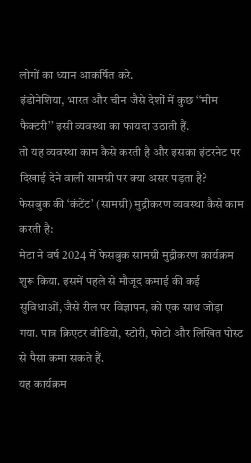लोगों का ध्यान आकर्षित करे.
इंडोनेशिया, भारत और चीन जैसे देशों में कुछ ‘‘मीम फैक्टरी’’ इसी व्यवस्था का फायदा उठाती हैं.
तो यह व्यवस्था काम कैसे करती है और इसका इंटरनेट पर दिखाई देने वाली सामग्री पर क्या असर पड़ता है?
फेसबुक की ‘कंटेंट’ (सामग्री) मुद्रीकरण व्यवस्था कैसे काम करती है:
मेटा ने वर्ष 2024 में फेसबुक सामग्री मुद्रीकरण कार्यक्रम शुरू किया. इसमें पहले से मौजूद कमाई की कई सुविधाओं, जैसे रील पर विज्ञापन, को एक साथ जोड़ा गया. पात्र क्रिएटर वीडियो, स्टोरी, फोटो और लिखित पोस्ट से पैसा कमा सकते हैं.
यह कार्यक्रम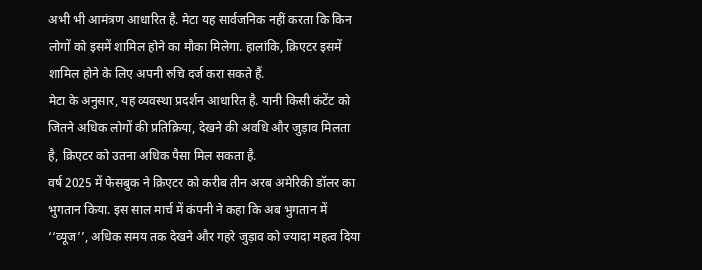अभी भी आमंत्रण आधारित है. मेटा यह सार्वजनिक नहीं करता कि किन लोगों को इसमें शामिल होने का मौका मिलेगा. हालांकि, क्रिएटर इसमें शामिल होने के लिए अपनी रुचि दर्ज करा सकते हैं.
मेटा के अनुसार, यह व्यवस्था प्रदर्शन आधारित है. यानी किसी कंटेंट को जितने अधिक लोगों की प्रतिक्रिया, देखने की अवधि और जुड़ाव मिलता है, क्रिएटर को उतना अधिक पैसा मिल सकता है.
वर्ष 2025 में फेसबुक ने क्रिएटर को करीब तीन अरब अमेरिकी डॉलर का भुगतान किया. इस साल मार्च में कंपनी ने कहा कि अब भुगतान में ‘‘व्यूज’’, अधिक समय तक देखने और गहरे जुड़ाव को ज्यादा महत्व दिया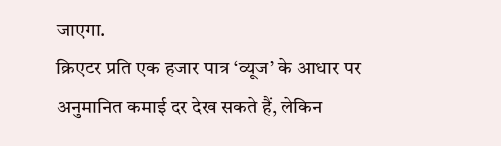जाएगा.
क्रिएटर प्रति एक हजार पात्र ‘व्यूज’ के आधार पर अनुमानित कमाई दर देख सकते हैं, लेकिन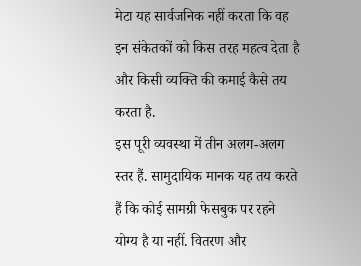मेटा यह सार्वजनिक नहीं करता कि वह इन संकेतकों को किस तरह महत्व देता है और किसी व्यक्ति की कमाई कैसे तय करता है.
इस पूरी व्यवस्था में तीन अलग-अलग स्तर हैं. सामुदायिक मानक यह तय करते हैं कि कोई सामग्री फेसबुक पर रहने योग्य है या नहीं. वितरण और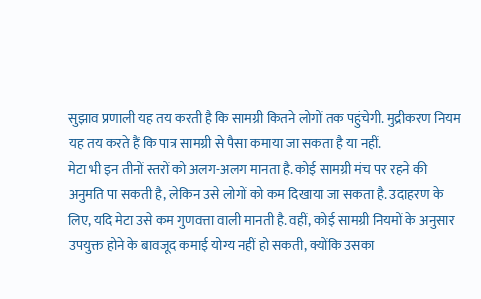सुझाव प्रणाली यह तय करती है कि सामग्री कितने लोगों तक पहुंचेगी. मुद्रीकरण नियम यह तय करते हैं कि पात्र सामग्री से पैसा कमाया जा सकता है या नहीं.
मेटा भी इन तीनों स्तरों को अलग-अलग मानता है. कोई सामग्री मंच पर रहने की अनुमति पा सकती है, लेकिन उसे लोगों को कम दिखाया जा सकता है. उदाहरण के लिए, यदि मेटा उसे कम गुणवत्ता वाली मानती है. वहीं, कोई सामग्री नियमों के अनुसार उपयुक्त होने के बावजूद कमाई योग्य नहीं हो सकती, क्योंकि उसका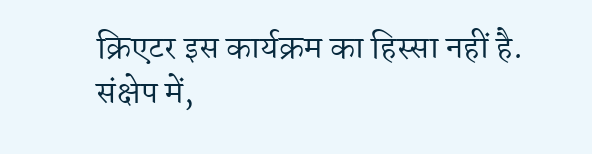क्रिएटर इस कार्यक्रम का हिस्सा नहीं है.
संक्षेप में,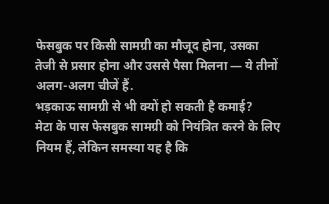फेसबुक पर किसी सामग्री का मौजूद होना, उसका तेजी से प्रसार होना और उससे पैसा मिलना — ये तीनों अलग-अलग चीजें हैं.
भड़काऊ सामग्री से भी क्यों हो सकती है कमाई?
मेटा के पास फेसबुक सामग्री को नियंत्रित करने के लिए नियम हैं, लेकिन समस्या यह है कि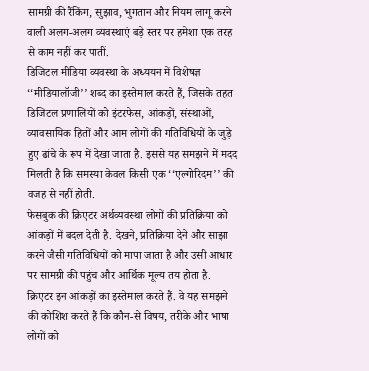सामग्री की रैंकिंग, सुझाव, भुगतान और नियम लागू करने वाली अलग-अलग व्यवस्थाएं बड़े स्तर पर हमेशा एक तरह से काम नहीं कर पातीं.
डिजिटल मीडिया व्यवस्था के अध्ययन में विशेषज्ञ ‘‘मीडियालॉजी’’ शब्द का इस्तेमाल करते हैं, जिसके तहत डिजिटल प्रणालियों को इंटरफेस, आंकड़ों, संस्थाओं, व्यावसायिक हितों और आम लोगों की गतिविधियों के जुड़े हुए ढांचे के रूप में देखा जाता है. इससे यह समझने में मदद मिलती है कि समस्या केवल किसी एक ‘‘एल्गोरिदम’’ की वजह से नहीं होती.
फेसबुक की क्रिएटर अर्थव्यवस्था लोगों की प्रतिक्रिया को आंकड़ों में बदल देती है. देखने, प्रतिक्रिया देने और साझा करने जैसी गतिविधियों को मापा जाता है और उसी आधार पर सामग्री की पहुंच और आर्थिक मूल्य तय होता है.
क्रिएटर इन आंकड़ों का इस्तेमाल करते हैं. वे यह समझने की कोशिश करते हैं कि कौन-से विषय, तरीके और भाषा लोगों को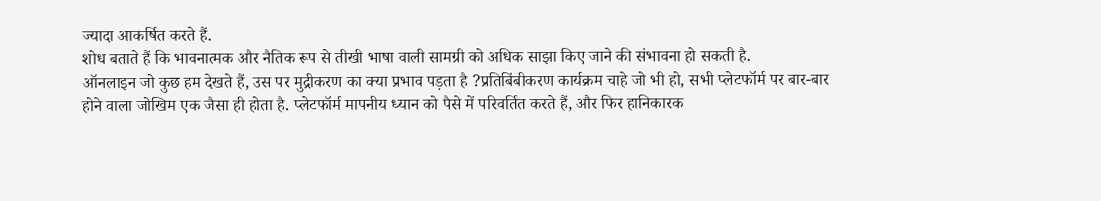ज्यादा आकर्षित करते हैं.
शोध बताते हैं कि भावनात्मक और नैतिक रूप से तीखी भाषा वाली सामग्री को अधिक साझा किए जाने की संभावना हो सकती है.
ऑनलाइन जो कुछ हम देखते हैं, उस पर मुद्रीकरण का क्या प्रभाव पड़ता है ?प्रतिबिंबीकरण कार्यक्रम चाहे जो भी हो, सभी प्लेटफॉर्म पर बार-बार होने वाला जोखिम एक जैसा ही होता है. प्लेटफॉर्म मापनीय ध्यान को पैसे में परिवर्तित करते हैं, और फिर हानिकारक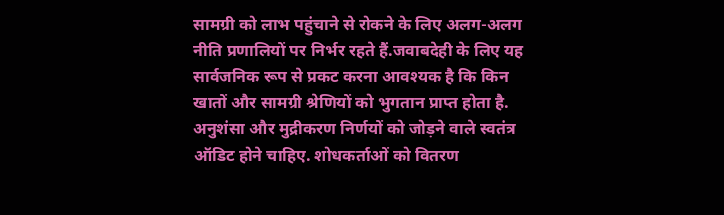सामग्री को लाभ पहुंचाने से रोकने के लिए अलग-अलग नीति प्रणालियों पर निर्भर रहते हैं.जवाबदेही के लिए यह सार्वजनिक रूप से प्रकट करना आवश्यक है कि किन खातों और सामग्री श्रेणियों को भुगतान प्राप्त होता है.
अनुशंसा और मुद्रीकरण निर्णयों को जोड़ने वाले स्वतंत्र ऑडिट होने चाहिए. शोधकर्ताओं को वितरण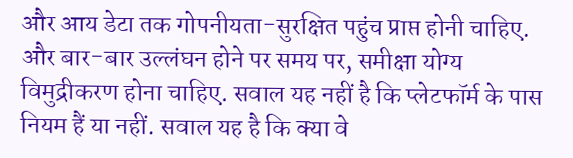और आय डेटा तक गोपनीयता-सुरक्षित पहुंच प्राप्त होनी चाहिए. और बार-बार उल्लंघन होने पर समय पर, समीक्षा योग्य विमुद्रीकरण होना चाहिए. सवाल यह नहीं है कि प्लेटफॉर्म के पास नियम हैं या नहीं. सवाल यह है कि क्या वे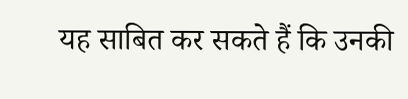यह साबित कर सकते हैं कि उनकी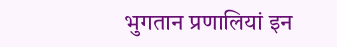भुगतान प्रणालियां इन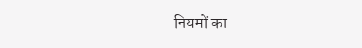नियमों का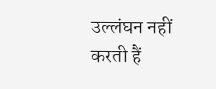उल्लंघन नहीं करती हैं